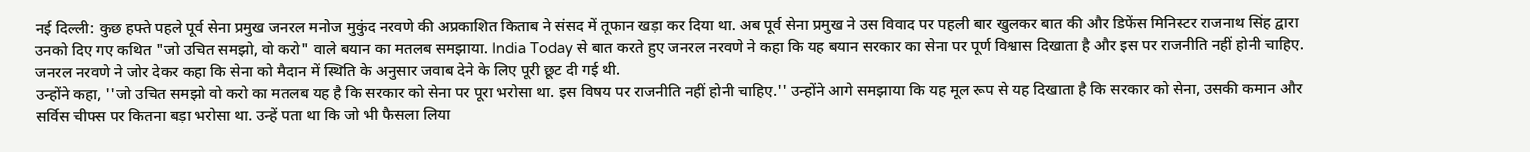नई दिल्ली: कुछ हफ्ते पहले पूर्व सेना प्रमुख जनरल मनोज मुकुंद नरवणे की अप्रकाशित किताब ने संसद में तूफान खड़ा कर दिया था. अब पूर्व सेना प्रमुख ने उस विवाद पर पहली बार खुलकर बात की और डिफेंस मिनिस्टर राजनाथ सिंह द्वारा उनको दिए गए कथित "जो उचित समझो, वो करो" वाले बयान का मतलब समझाया. India Today से बात करते हुए जनरल नरवणे ने कहा कि यह बयान सरकार का सेना पर पूर्ण विश्वास दिखाता है और इस पर राजनीति नहीं होनी चाहिए. जनरल नरवणे ने जोर देकर कहा कि सेना को मैदान में स्थिति के अनुसार जवाब देने के लिए पूरी छूट दी गई थी.
उन्होंने कहा, ''जो उचित समझो वो करो का मतलब यह है कि सरकार को सेना पर पूरा भरोसा था. इस विषय पर राजनीति नहीं होनी चाहिए.'' उन्होंने आगे समझाया कि यह मूल रूप से यह दिखाता है कि सरकार को सेना, उसकी कमान और सर्विस चीफ्स पर कितना बड़ा भरोसा था. उन्हें पता था कि जो भी फैसला लिया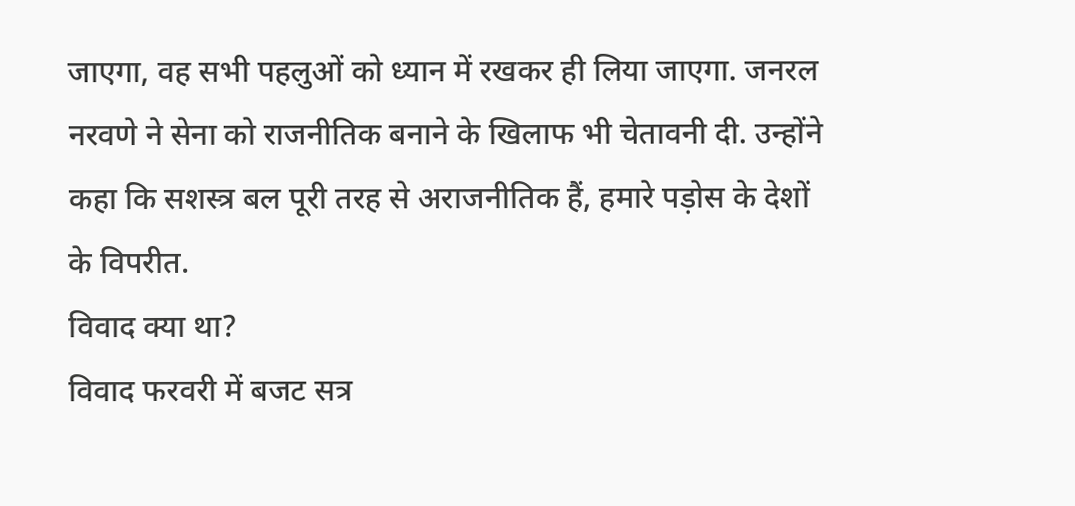जाएगा, वह सभी पहलुओं को ध्यान में रखकर ही लिया जाएगा. जनरल नरवणे ने सेना को राजनीतिक बनाने के खिलाफ भी चेतावनी दी. उन्होंने कहा कि सशस्त्र बल पूरी तरह से अराजनीतिक हैं, हमारे पड़ोस के देशों के विपरीत.
विवाद क्या था?
विवाद फरवरी में बजट सत्र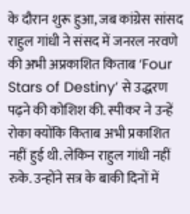के दौरान शुरू हुआ, जब कांग्रेस सांसद राहुल गांधी ने संसद में जनरल नरवणे की अभी अप्रकाशित किताब ‘Four Stars of Destiny’ से उद्धरण पढ़ने की कोशिश की. स्पीकर ने उन्हें रोका क्योंकि किताब अभी प्रकाशित नहीं हुई थी. लेकिन राहुल गांधी नहीं रुके. उन्होंने सत्र के बाकी दिनों में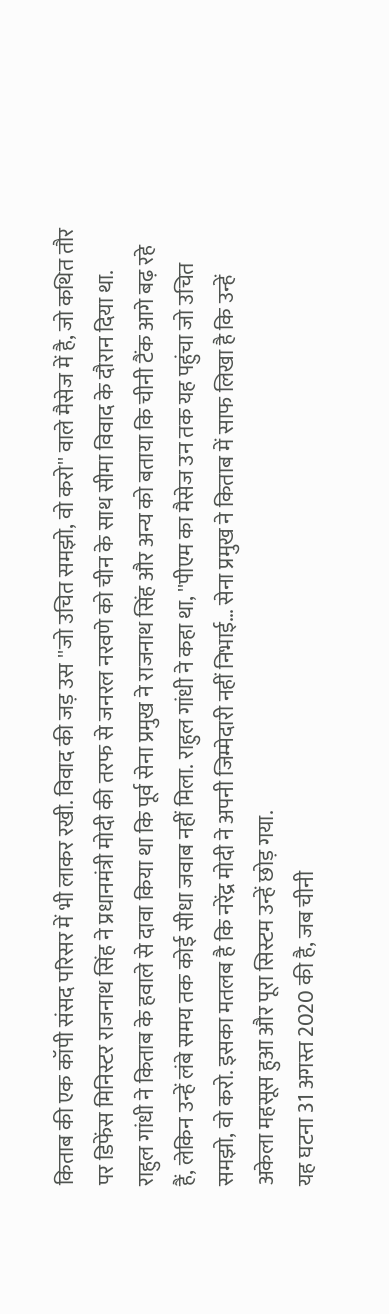किताब की एक कॉपी संसद परिसर में भी लाकर रखी. विवाद की जड़ उस ''जो उचित समझो, वो करो'' वाले मैसेज में है, जो कथित तौर पर डिफेंस मिनिस्टर राजनाथ सिंह ने प्रधानमंत्री मोदी की तरफ से जनरल नरवणे को चीन के साथ सीमा विवाद के दौरान दिया था.
राहुल गांधी ने किताब के हवाले से दावा किया था कि पूर्व सेना प्रमुख ने राजनाथ सिंह और अन्य को बताया कि चीनी टैंक आगे बढ़ रहे हैं, लेकिन उन्हें लंबे समय तक कोई सीधा जवाब नहीं मिला. राहुल गांधी ने कहा था, ''पीएम का मैसेज उन तक यह पहुंचा जो उचित समझो, वो करो. इसका मतलब है कि नरेंद्र मोदी ने अपनी जिम्मेदारी नहीं निभाई… सेना प्रमुख ने किताब में साफ लिखा है कि उन्हें अकेला महसूस हुआ और पूरा सिस्टम उन्हें छोड़ गया.
यह घटना 31 अगस्त 2020 की है, जब चीनी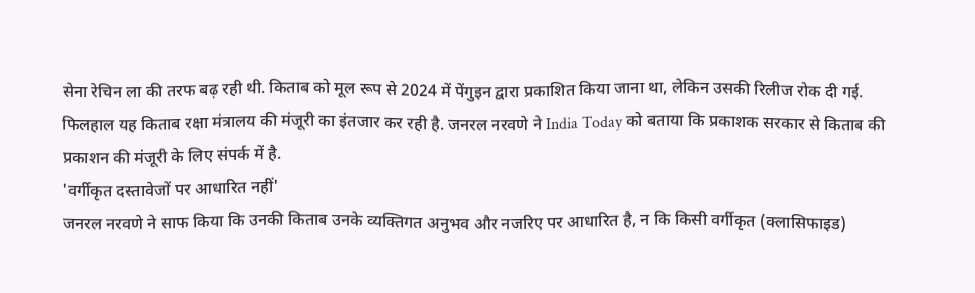सेना रेचिन ला की तरफ बढ़ रही थी. किताब को मूल रूप से 2024 में पेंगुइन द्वारा प्रकाशित किया जाना था, लेकिन उसकी रिलीज रोक दी गई. फिलहाल यह किताब रक्षा मंत्रालय की मंजूरी का इंतजार कर रही है. जनरल नरवणे ने India Today को बताया कि प्रकाशक सरकार से किताब की प्रकाशन की मंजूरी के लिए संपर्क में है.
'वर्गीकृत दस्तावेजों पर आधारित नहीं'
जनरल नरवणे ने साफ किया कि उनकी किताब उनके व्यक्तिगत अनुभव और नजरिए पर आधारित है, न कि किसी वर्गीकृत (क्लासिफाइड)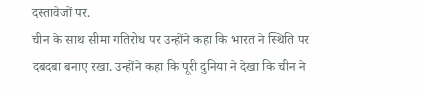दस्तावेजों पर.
चीन के साथ सीमा गतिरोध पर उन्होंने कहा कि भारत ने स्थिति पर दबदबा बनाए रखा. उन्होंने कहा कि पूरी दुनिया ने देखा कि चीन ने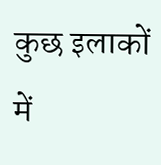कुछ इलाकों में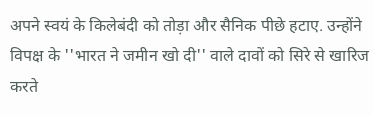अपने स्वयं के किलेबंदी को तोड़ा और सैनिक पीछे हटाए. उन्होंने विपक्ष के ''भारत ने जमीन खो दी'' वाले दावों को सिरे से खारिज करते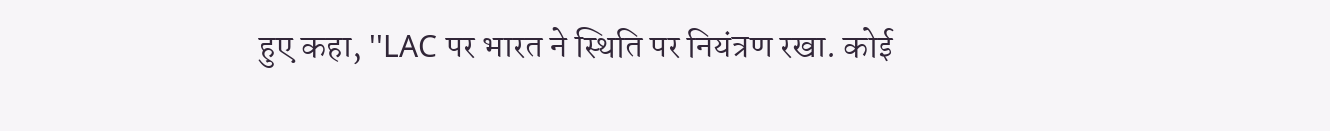हुए कहा, ''LAC पर भारत ने स्थिति पर नियंत्रण रखा. कोई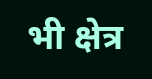भी क्षेत्र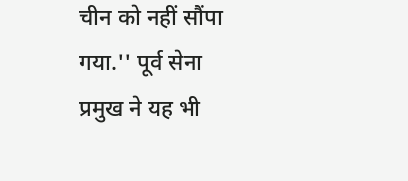चीन को नहीं सौंपा गया.'' पूर्व सेना प्रमुख ने यह भी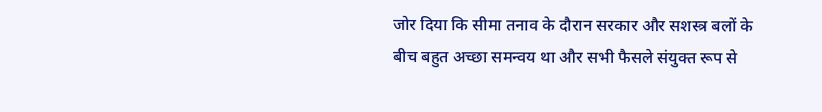जोर दिया कि सीमा तनाव के दौरान सरकार और सशस्त्र बलों के बीच बहुत अच्छा समन्वय था और सभी फैसले संयुक्त रूप से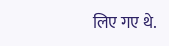लिए गए थे.